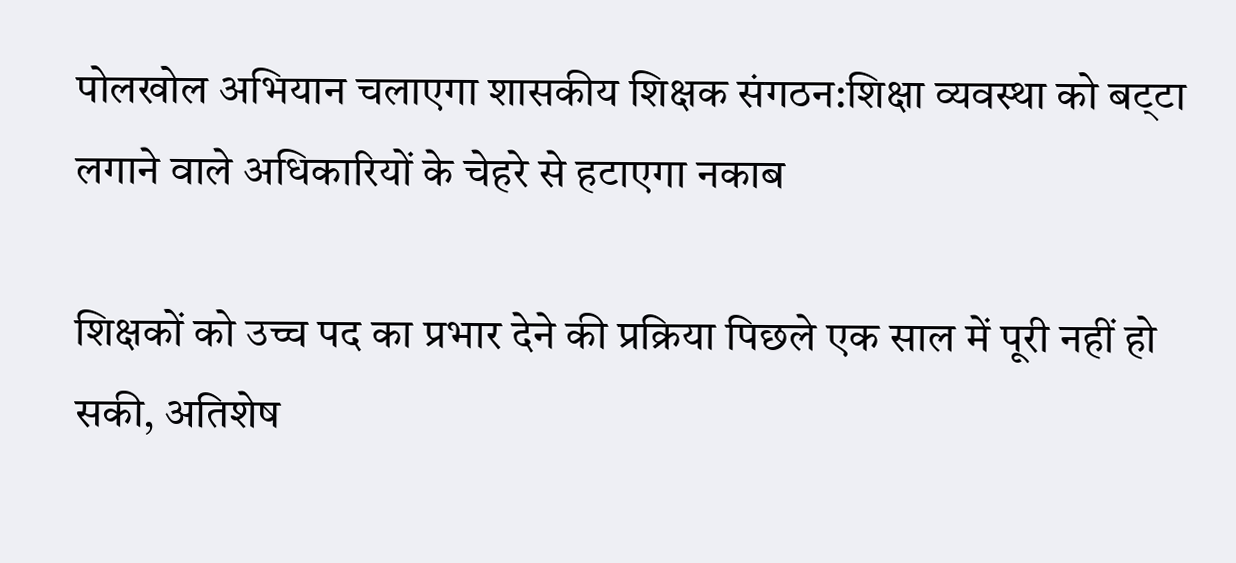पोलखोल अभियान चलाएगा शासकीय शिक्षक संगठन:शिक्षा व्यवस्था को बट्‌टा लगाने वाले अधिकारियों के चेहरे से हटाएगा नकाब

शिक्षकों को उच्च पद का प्रभार देने की प्रक्रिया पिछले एक साल में पूरी नहीं हो सकी, अतिशेष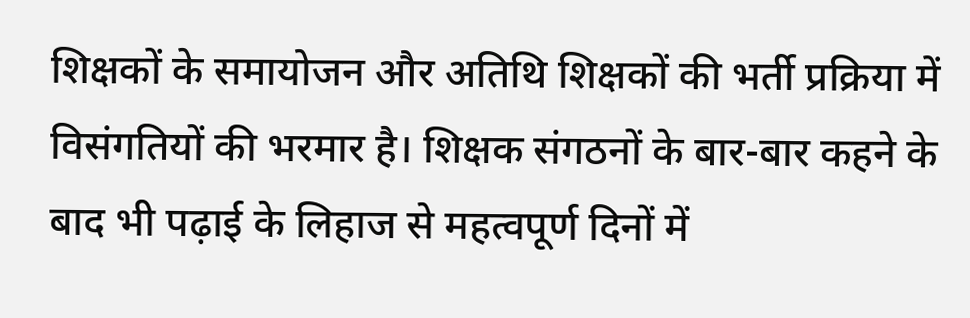शिक्षकों के समायोजन और अतिथि शिक्षकों की भर्ती प्रक्रिया में विसंगतियों की भरमार है। शिक्षक संगठनों के बार-बार कहने के बाद भी पढ़ाई के लिहाज से महत्वपूर्ण दिनों में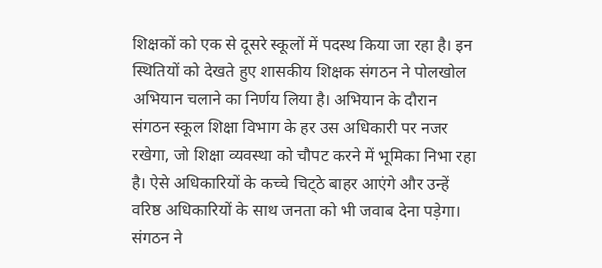शिक्षकों को एक से दूसरे स्कूलों में पदस्थ किया जा रहा है। इन स्थितियों को देखते हुए शासकीय शिक्षक संगठन ने पोलखोल अभियान चलाने का निर्णय लिया है। अभियान के दौरान संगठन स्कूल शिक्षा विभाग के हर उस अधिकारी पर नजर रखेगा, जो शिक्षा व्यवस्था को चौपट करने में भूमिका निभा रहा है। ऐसे अधिकारियों के कच्चे चिट्‌ठे बाहर आएंगे और उन्हें वरिष्ठ अधिकारियों के साथ जनता को भी जवाब देना पड़ेगा। संगठन ने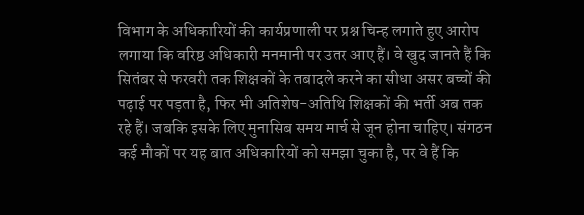विभाग के अधिकारियों की कार्यप्रणाली पर प्रश्न चिन्ह लगाते हुए आरोप लगाया कि वरिष्ठ अधिकारी मनमानी पर उतर आए हैं। वे खुद जानते हैं कि सितंबर से फरवरी तक शिक्षकों के तबादले करने का सीधा असर बच्चों की पढ़ाई पर पड़ता है, फिर भी अतिशेष-अतिथि शिक्षकों की भर्ती अब तक रहे हैं। जबकि इसके लिए मुनासिब समय मार्च से जून होना चाहिए। संगठन कई मौकों पर यह बात अधिकारियों को समझा चुका है, पर वे हैं कि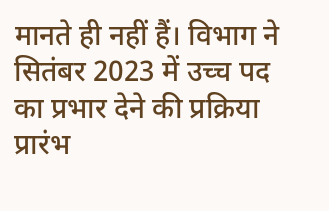मानते ही नहीं हैं। विभाग ने सितंबर 2023 में उच्च पद का प्रभार देने की प्रक्रिया प्रारंभ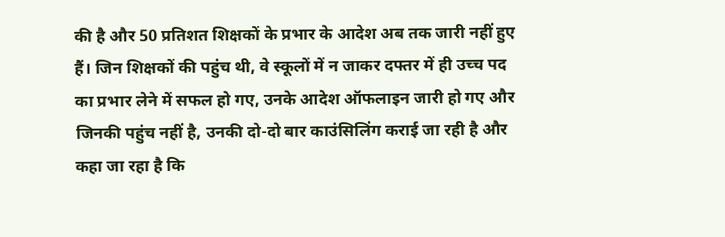की है और 50 प्रतिशत शिक्षकों के प्रभार के आदेश अब तक जारी नहीं हुए हैं। जिन शिक्षकों की पहुंच थी, वे स्कूलों में न जाकर दफ्तर में ही उच्च पद का प्रभार लेने में सफल हो गए, उनके आदेश ऑफलाइन जारी हो गए और जिनकी पहुंच नहीं है, उनकी दो-दो बार काउंसिलिंग कराई जा रही है और कहा जा रहा है कि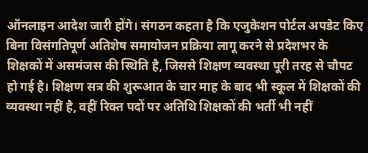ऑनलाइन आदेश जारी होंगे। संगठन कहता है कि एजुकेशन पोर्टल अपडेट किए बिना विसंगतिपूर्ण अतिशेष समायोजन प्रक्रिया लागू करने से प्रदेशभर के शिक्षकों में असमंजस की स्थिति है, जिससे शिक्षण व्यवस्था पूरी तरह से चौपट हो गई है। शिक्षण सत्र की शुरूआत के चार माह के बाद भी स्कूल में शिक्षकों की व्यवस्था नहीं है, वहीं रिक्त पदों पर अतिथि शिक्षकों की भर्ती भी नहीं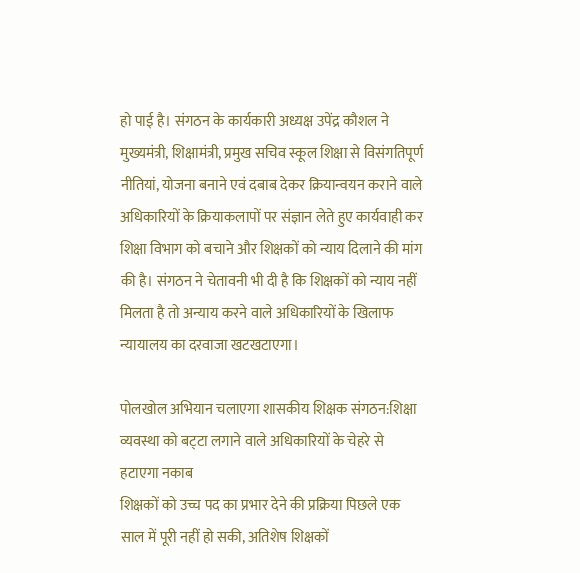हो पाई है। संगठन के कार्यकारी अध्यक्ष उपेंद्र कौशल ने मुख्यमंत्री, शिक्षामंत्री, प्रमुख सचिव स्कूल शिक्षा से विसंगतिपूर्ण नीतियां, योजना बनाने एवं दबाब देकर क्रियान्वयन कराने वाले अधिकारियों के क्रियाकलापों पर संज्ञान लेते हुए कार्यवाही कर शिक्षा विभाग को बचाने और शिक्षकों को न्याय दिलाने की मांग की है। संगठन ने चेतावनी भी दी है कि शिक्षकों को न्याय नहीं मिलता है तो अन्याय करने वाले अधिकारियों के खिलाफ न्यायालय का दरवाजा खटखटाएगा।

पोलखोल अभियान चलाएगा शासकीय शिक्षक संगठन:शिक्षा व्यवस्था को बट्‌टा लगाने वाले अधिकारियों के चेहरे से हटाएगा नकाब
शिक्षकों को उच्च पद का प्रभार देने की प्रक्रिया पिछले एक साल में पूरी नहीं हो सकी, अतिशेष शिक्षकों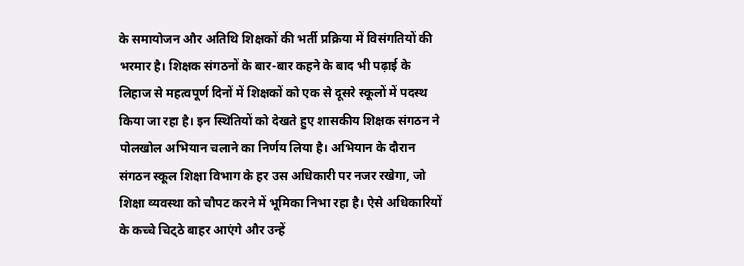के समायोजन और अतिथि शिक्षकों की भर्ती प्रक्रिया में विसंगतियों की भरमार है। शिक्षक संगठनों के बार-बार कहने के बाद भी पढ़ाई के लिहाज से महत्वपूर्ण दिनों में शिक्षकों को एक से दूसरे स्कूलों में पदस्थ किया जा रहा है। इन स्थितियों को देखते हुए शासकीय शिक्षक संगठन ने पोलखोल अभियान चलाने का निर्णय लिया है। अभियान के दौरान संगठन स्कूल शिक्षा विभाग के हर उस अधिकारी पर नजर रखेगा, जो शिक्षा व्यवस्था को चौपट करने में भूमिका निभा रहा है। ऐसे अधिकारियों के कच्चे चिट्‌ठे बाहर आएंगे और उन्हें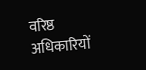वरिष्ठ अधिकारियों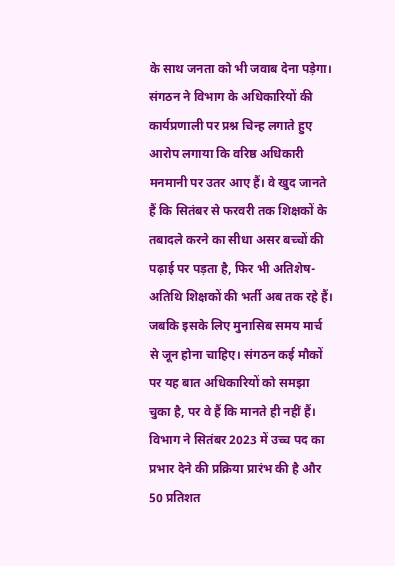के साथ जनता को भी जवाब देना पड़ेगा। संगठन ने विभाग के अधिकारियों की कार्यप्रणाली पर प्रश्न चिन्ह लगाते हुए आरोप लगाया कि वरिष्ठ अधिकारी मनमानी पर उतर आए हैं। वे खुद जानते हैं कि सितंबर से फरवरी तक शिक्षकों के तबादले करने का सीधा असर बच्चों की पढ़ाई पर पड़ता है, फिर भी अतिशेष-अतिथि शिक्षकों की भर्ती अब तक रहे हैं। जबकि इसके लिए मुनासिब समय मार्च से जून होना चाहिए। संगठन कई मौकों पर यह बात अधिकारियों को समझा चुका है, पर वे हैं कि मानते ही नहीं हैं। विभाग ने सितंबर 2023 में उच्च पद का प्रभार देने की प्रक्रिया प्रारंभ की है और 50 प्रतिशत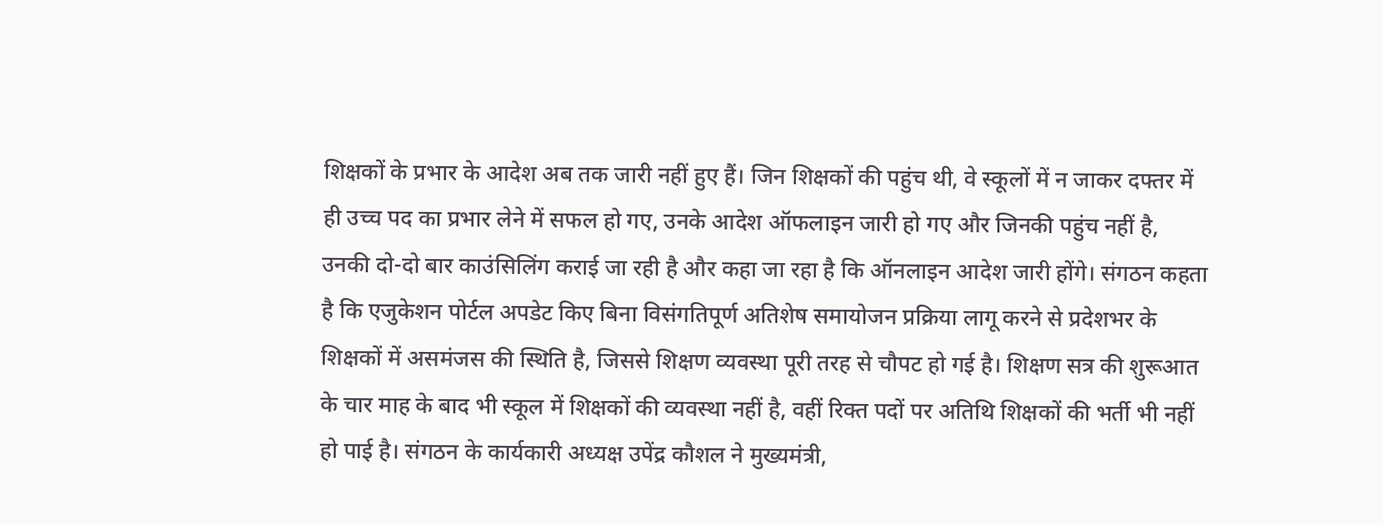शिक्षकों के प्रभार के आदेश अब तक जारी नहीं हुए हैं। जिन शिक्षकों की पहुंच थी, वे स्कूलों में न जाकर दफ्तर में ही उच्च पद का प्रभार लेने में सफल हो गए, उनके आदेश ऑफलाइन जारी हो गए और जिनकी पहुंच नहीं है, उनकी दो-दो बार काउंसिलिंग कराई जा रही है और कहा जा रहा है कि ऑनलाइन आदेश जारी होंगे। संगठन कहता है कि एजुकेशन पोर्टल अपडेट किए बिना विसंगतिपूर्ण अतिशेष समायोजन प्रक्रिया लागू करने से प्रदेशभर के शिक्षकों में असमंजस की स्थिति है, जिससे शिक्षण व्यवस्था पूरी तरह से चौपट हो गई है। शिक्षण सत्र की शुरूआत के चार माह के बाद भी स्कूल में शिक्षकों की व्यवस्था नहीं है, वहीं रिक्त पदों पर अतिथि शिक्षकों की भर्ती भी नहीं हो पाई है। संगठन के कार्यकारी अध्यक्ष उपेंद्र कौशल ने मुख्यमंत्री,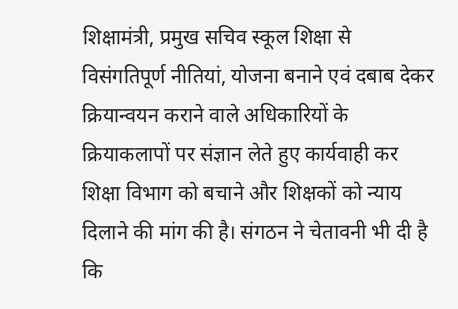शिक्षामंत्री, प्रमुख सचिव स्कूल शिक्षा से विसंगतिपूर्ण नीतियां, योजना बनाने एवं दबाब देकर क्रियान्वयन कराने वाले अधिकारियों के क्रियाकलापों पर संज्ञान लेते हुए कार्यवाही कर शिक्षा विभाग को बचाने और शिक्षकों को न्याय दिलाने की मांग की है। संगठन ने चेतावनी भी दी है कि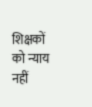शिक्षकों को न्याय नहीं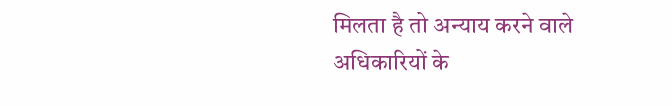मिलता है तो अन्याय करने वाले अधिकारियों के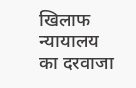खिलाफ न्यायालय का दरवाजा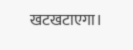खटखटाएगा।